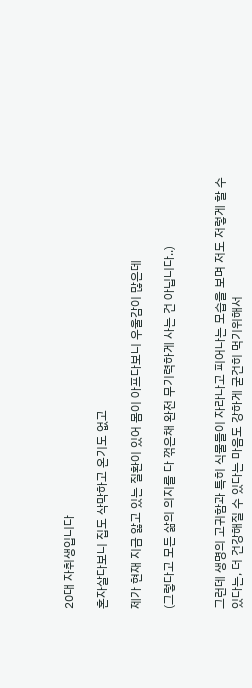20대 자취생입니다

혼자살다보니 집도 삭막하고 온기도 없고

제가 현재 지금 앓고 있는 질환이 있어 몸이 아프다보니 우울감이 많은데

(그렇다고 모든 삶의 의지를 다 꺾은채 완전 무기력하게 사는 건 아닙니다..)


그런데 생명의 고귀함과 특히 식물들이 자라나고 피어나는 모습을 보며 저도 저렇게 할 수 있다는, 더 건강해질 수 있다는 마음도 강하게 굳건히 먹기위해서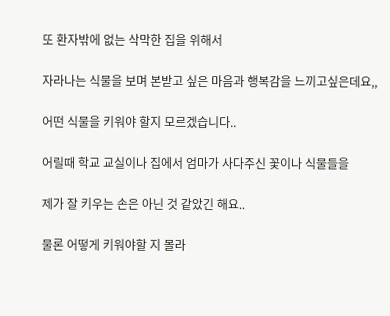또 환자밖에 없는 삭막한 집을 위해서

자라나는 식물을 보며 본받고 싶은 마음과 행복감을 느끼고싶은데요,,

어떤 식물을 키워야 할지 모르겠습니다..

어릴때 학교 교실이나 집에서 엄마가 사다주신 꽃이나 식물들을

제가 잘 키우는 손은 아닌 것 같았긴 해요..

물론 어떻게 키워야할 지 몰라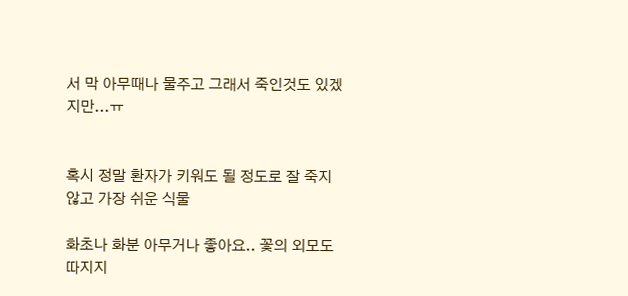서 막 아무때나 물주고 그래서 죽인것도 있겠지만...ㅠ


혹시 정말 환자가 키워도 될 정도로 잘 죽지않고 가장 쉬운 식물

화초나 화분 아무거나 좋아요.. 꽃의 외모도 따지지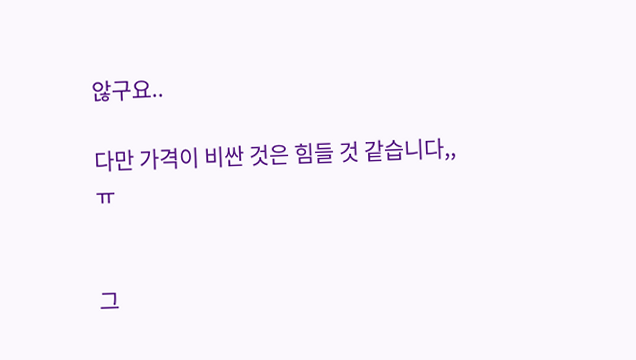않구요..

다만 가격이 비싼 것은 힘들 것 같습니다,,ㅠ


그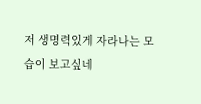저 생명력있게 자라나는 모습이 보고싶네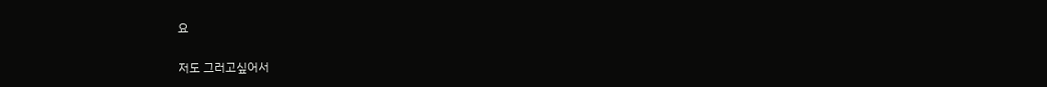요

저도 그러고싶어서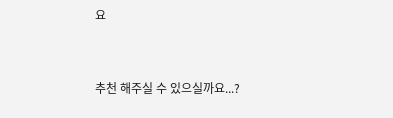요


추천 해주실 수 있으실까요...?